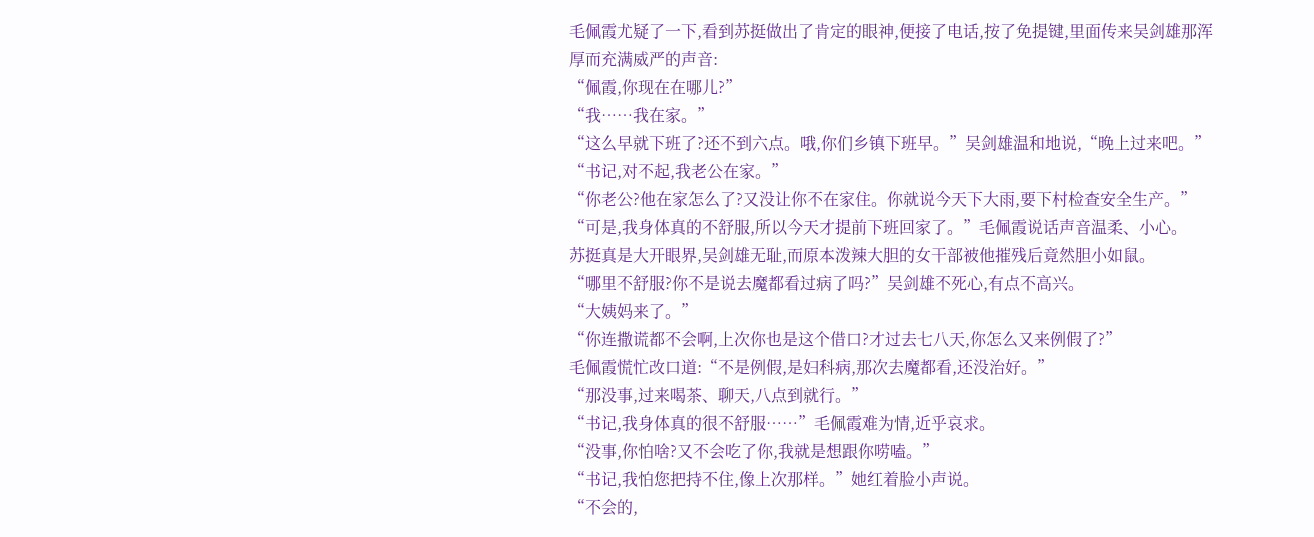毛佩霞尤疑了一下,看到苏挺做出了肯定的眼神,便接了电话,按了免提键,里面传来吴剑雄那浑厚而充满威严的声音:
“佩霞,你现在在哪儿?”
“我……我在家。”
“这么早就下班了?还不到六点。哦,你们乡镇下班早。”吴剑雄温和地说,“晚上过来吧。”
“书记,对不起,我老公在家。”
“你老公?他在家怎么了?又没让你不在家住。你就说今天下大雨,要下村检查安全生产。”
“可是,我身体真的不舒服,所以今天才提前下班回家了。”毛佩霞说话声音温柔、小心。
苏挺真是大开眼界,吴剑雄无耻,而原本泼辣大胆的女干部被他摧残后竟然胆小如鼠。
“哪里不舒服?你不是说去魔都看过病了吗?”吴剑雄不死心,有点不高兴。
“大姨妈来了。”
“你连撒谎都不会啊,上次你也是这个借口?才过去七八天,你怎么又来例假了?”
毛佩霞慌忙改口道:“不是例假,是妇科病,那次去魔都看,还没治好。”
“那没事,过来喝茶、聊天,八点到就行。”
“书记,我身体真的很不舒服……”毛佩霞难为情,近乎哀求。
“没事,你怕啥?又不会吃了你,我就是想跟你唠嗑。”
“书记,我怕您把持不住,像上次那样。”她红着脸小声说。
“不会的,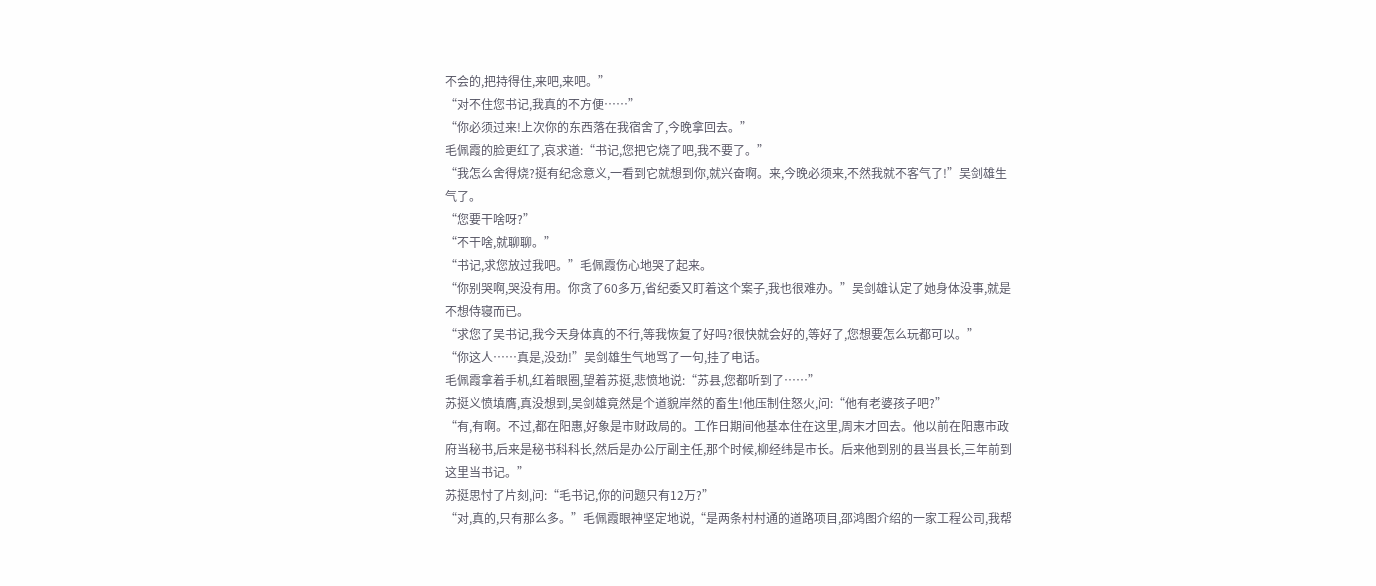不会的,把持得住,来吧,来吧。”
“对不住您书记,我真的不方便……”
“你必须过来!上次你的东西落在我宿舍了,今晚拿回去。”
毛佩霞的脸更红了,哀求道:“书记,您把它烧了吧,我不要了。”
“我怎么舍得烧?挺有纪念意义,一看到它就想到你,就兴奋啊。来,今晚必须来,不然我就不客气了!”吴剑雄生气了。
“您要干啥呀?”
“不干啥,就聊聊。”
“书记,求您放过我吧。”毛佩霞伤心地哭了起来。
“你别哭啊,哭没有用。你贪了60多万,省纪委又盯着这个案子,我也很难办。”吴剑雄认定了她身体没事,就是不想侍寝而已。
“求您了吴书记,我今天身体真的不行,等我恢复了好吗?很快就会好的,等好了,您想要怎么玩都可以。”
“你这人……真是,没劲!”吴剑雄生气地骂了一句,挂了电话。
毛佩霞拿着手机,红着眼圈,望着苏挺,悲愤地说:“苏县,您都听到了……”
苏挺义愤填膺,真没想到,吴剑雄竟然是个道貌岸然的畜生!他压制住怒火,问:“他有老婆孩子吧?”
“有,有啊。不过,都在阳惠,好象是市财政局的。工作日期间他基本住在这里,周末才回去。他以前在阳惠市政府当秘书,后来是秘书科科长,然后是办公厅副主任,那个时候,柳经纬是市长。后来他到别的县当县长,三年前到这里当书记。”
苏挺思忖了片刻,问:“毛书记,你的问题只有12万?”
“对,真的,只有那么多。”毛佩霞眼神坚定地说,“是两条村村通的道路项目,邵鸿图介绍的一家工程公司,我帮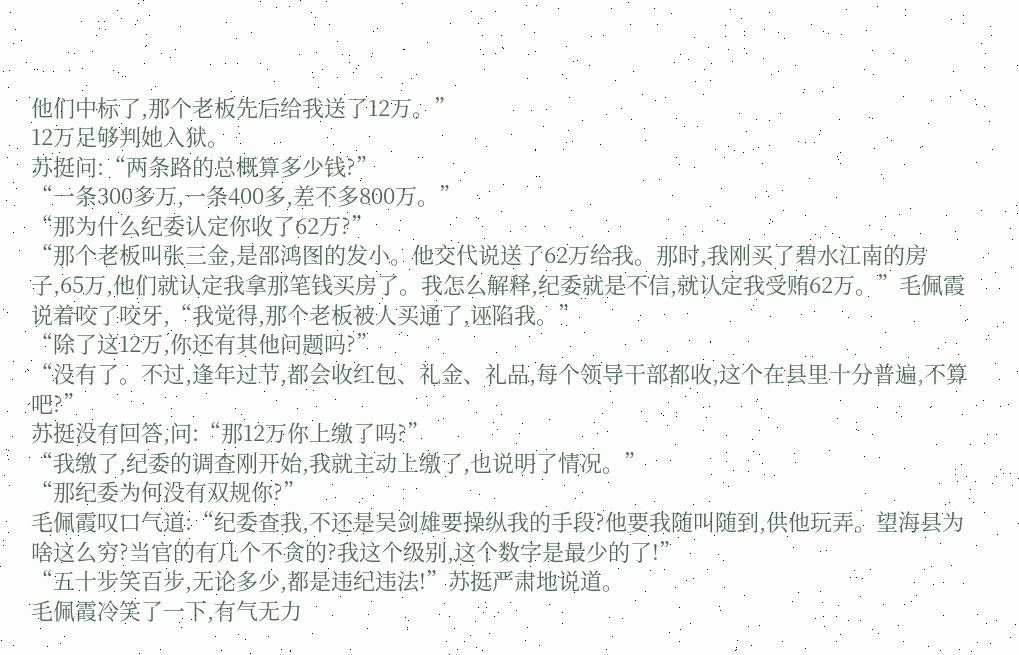他们中标了,那个老板先后给我送了12万。”
12万足够判她入狱。
苏挺问:“两条路的总概算多少钱?”
“一条300多万,一条400多,差不多800万。”
“那为什么纪委认定你收了62万?”
“那个老板叫张三金,是邵鸿图的发小。他交代说送了62万给我。那时,我刚买了碧水江南的房子,65万,他们就认定我拿那笔钱买房了。我怎么解释,纪委就是不信,就认定我受贿62万。”毛佩霞说着咬了咬牙,“我觉得,那个老板被人买通了,诬陷我。”
“除了这12万,你还有其他问题吗?”
“没有了。不过,逢年过节,都会收红包、礼金、礼品,每个领导干部都收,这个在县里十分普遍,不算吧?”
苏挺没有回答,问:“那12万你上缴了吗?”
“我缴了,纪委的调查刚开始,我就主动上缴了,也说明了情况。”
“那纪委为何没有双规你?”
毛佩霞叹口气道:“纪委查我,不还是吴剑雄要操纵我的手段?他要我随叫随到,供他玩弄。望海县为啥这么穷?当官的有几个不贪的?我这个级别,这个数字是最少的了!”
“五十步笑百步,无论多少,都是违纪违法!”苏挺严肃地说道。
毛佩霞冷笑了一下,有气无力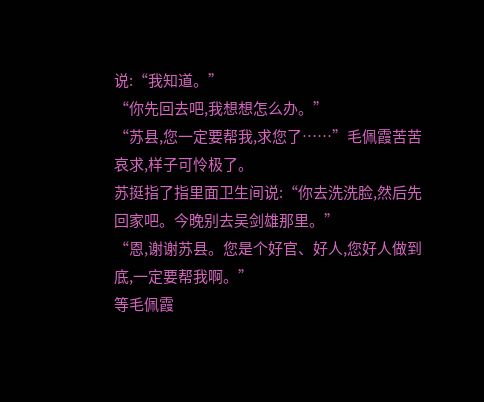说:“我知道。”
“你先回去吧,我想想怎么办。”
“苏县,您一定要帮我,求您了……”毛佩霞苦苦哀求,样子可怜极了。
苏挺指了指里面卫生间说:“你去洗洗脸,然后先回家吧。今晚别去吴剑雄那里。”
“恩,谢谢苏县。您是个好官、好人,您好人做到底,一定要帮我啊。”
等毛佩霞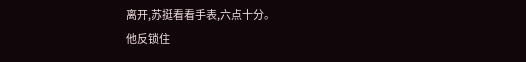离开,苏挺看看手表,六点十分。
他反锁住